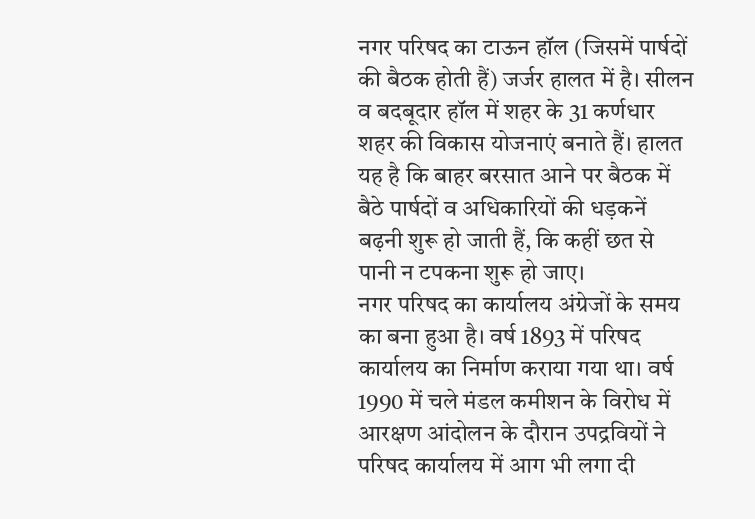नगर परिषद का टाऊन हॉल (जिसमें पार्षदों की बैठक होती हैं) जर्जर हालत में है। सीलन व बदबूदार हॉल में शहर के 31 कर्णधार शहर की विकास योजनाएं बनाते हैं। हालत यह है कि बाहर बरसात आने पर बैठक में बैठे पार्षदों व अधिकारियों की धड़कनें बढ़नी शुरू हो जाती हैं, कि कहीं छत से पानी न टपकना शुरू हो जाए।
नगर परिषद का कार्यालय अंग्रेजों के समय का बना हुआ है। वर्ष 1893 में परिषद कार्यालय का निर्माण कराया गया था। वर्ष 1990 में चले मंडल कमीशन के विरोध में आरक्षण आंदोलन के दौरान उपद्रवियों ने परिषद कार्यालय में आग भी लगा दी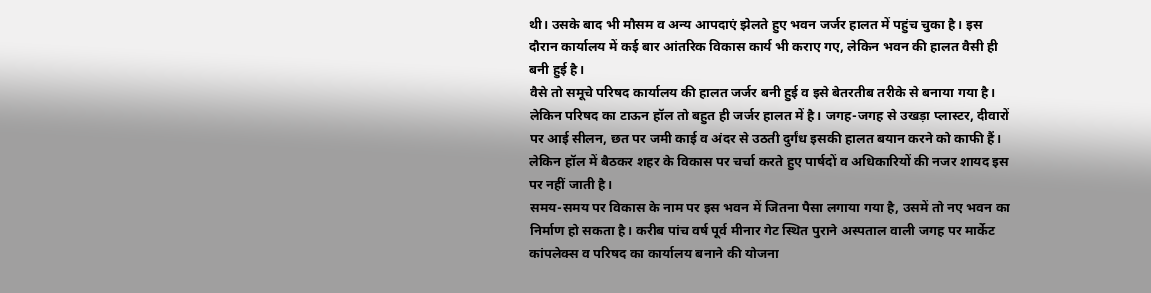थी। उसके बाद भी मौसम व अन्य आपदाएं झेलते हुए भवन जर्जर हालत में पहुंच चुका है। इस दौरान कार्यालय में कई बार आंतरिक विकास कार्य भी कराए गए, लेकिन भवन की हालत वैसी ही बनी हुई है।
वैसे तो समूचे परिषद कार्यालय की हालत जर्जर बनी हुई व इसे बेतरतीब तरीके से बनाया गया है। लेकिन परिषद का टाऊन हॉल तो बहुत ही जर्जर हालत में है। जगह-जगह से उखड़ा प्लास्टर, दीवारों पर आई सीलन, छत पर जमी काई व अंदर से उठती दुर्गंध इसकी हालत बयान करने को काफी हैं। लेकिन हॉल में बैठकर शहर के विकास पर चर्चा करते हुए पार्षदों व अधिकारियों की नजर शायद इस पर नहीं जाती है।
समय-समय पर विकास के नाम पर इस भवन में जितना पैसा लगाया गया है, उसमें तो नए भवन का निर्माण हो सकता है। करीब पांच वर्ष पूर्व मीनार गेट स्थित पुराने अस्पताल वाली जगह पर मार्केट कांपलेक्स व परिषद का कार्यालय बनाने की योजना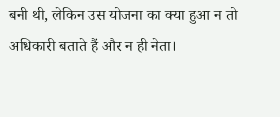बनी थी, लेकिन उस योजना का क्या हुआ न तो अधिकारी बताते हैं और न ही नेता।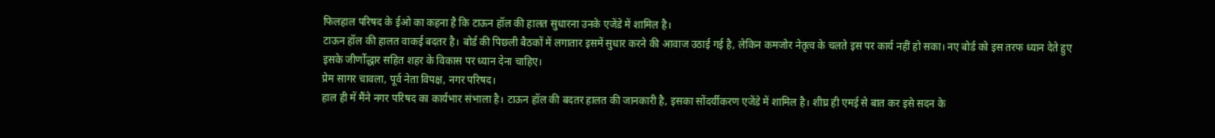फिलहाल परिषद के ईओ का कहना है कि टाऊन हॉल की हालत सुधारना उनके एजेंडे में शामिल है।
टाऊन हॉल की हालत वाकई बदतर है। बोर्ड की पिछली बैठकों में लगातार इसमें सुधार करने की आवाज उठाई गई है, लेकिन कमजोर नेतृत्व के चलते इस पर कार्य नहीं हो सका। नए बोर्ड को इस तरफ ध्यान देते हुए इसके जीर्णोद्धार सहित शहर के विकास पर ध्यान देना चाहिए।
प्रेम सागर चावला, पूर्व नेता विपक्ष, नगर परिषद।
हाल ही में मैंने नगर परिषद का कार्यभार संभाला है। टाऊन हॉल की बदतर हालत की जानकारी है, इसका सोंदर्यीकरण एजेंडे में शामिल है। शीघ्र ही एमई से बात कर इसे सदन के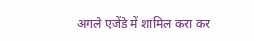अगले एजेंडे में शामिल करा कर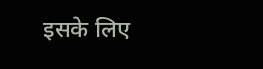इसके लिए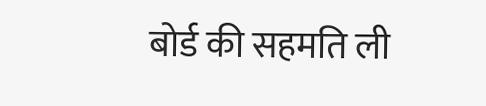बोर्ड की सहमति ली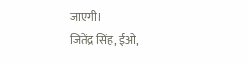जाएगी।
जितेंद्र सिंह, ईओ,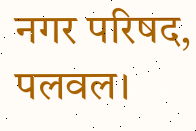नगर परिषद, पलवल।